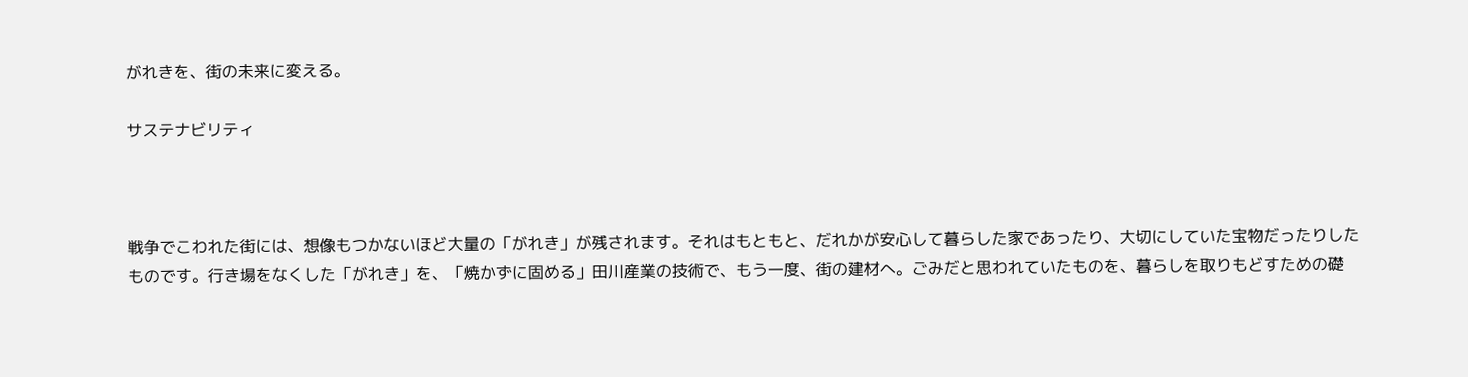がれきを、街の未来に変える。

サステナビリティ



戦争でこわれた街には、想像もつかないほど大量の「がれき」が残されます。それはもともと、だれかが安心して暮らした家であったり、大切にしていた宝物だったりしたものです。行き場をなくした「がれき」を、「焼かずに固める」田川産業の技術で、もう一度、街の建材へ。ごみだと思われていたものを、暮らしを取りもどすための礎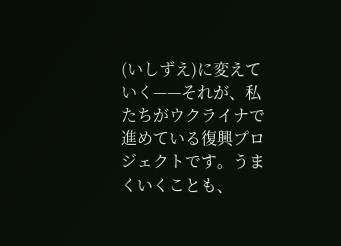(いしずえ)に変えていく——それが、私たちがウクライナで進めている復興プロジェクトです。うまくいくことも、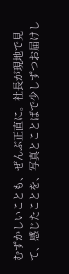むずかしいことも、ぜんぶ正直に。社長が現地で見て、感じたことを、写真とことばで少しずつお届けし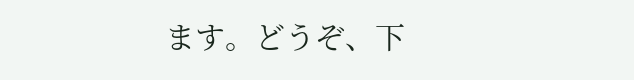ます。どうぞ、下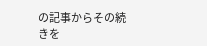の記事からその続きを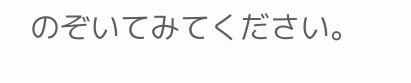のぞいてみてください。